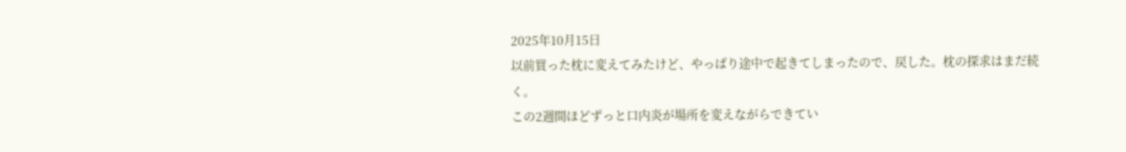2025年10月15日
以前買った枕に変えてみたけど、やっぱり途中で起きてしまったので、戻した。枕の探求はまだ続く。
この2週間ほどずっと口内炎が場所を変えながらできてい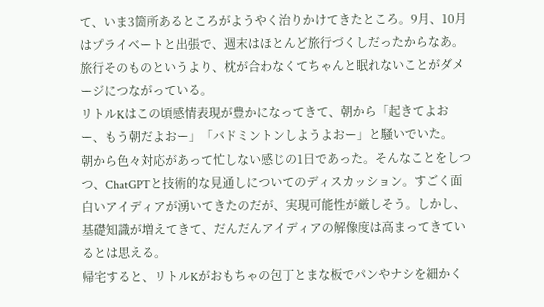て、いま3箇所あるところがようやく治りかけてきたところ。9月、10月はプライベートと出張で、週末はほとんど旅行づくしだったからなあ。旅行そのものというより、枕が合わなくてちゃんと眠れないことがダメージにつながっている。
リトルKはこの頃感情表現が豊かになってきて、朝から「起きてよおー、もう朝だよおー」「バドミントンしようよおー」と騒いでいた。
朝から色々対応があって忙しない感じの1日であった。そんなことをしつつ、ChatGPTと技術的な見通しについてのディスカッション。すごく面白いアイディアが湧いてきたのだが、実現可能性が厳しそう。しかし、基礎知識が増えてきて、だんだんアイディアの解像度は高まってきているとは思える。
帰宅すると、リトルKがおもちゃの包丁とまな板でパンやナシを細かく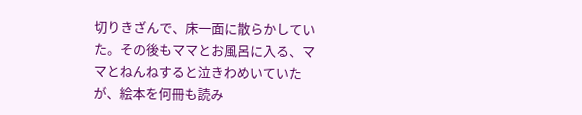切りきざんで、床一面に散らかしていた。その後もママとお風呂に入る、ママとねんねすると泣きわめいていたが、絵本を何冊も読み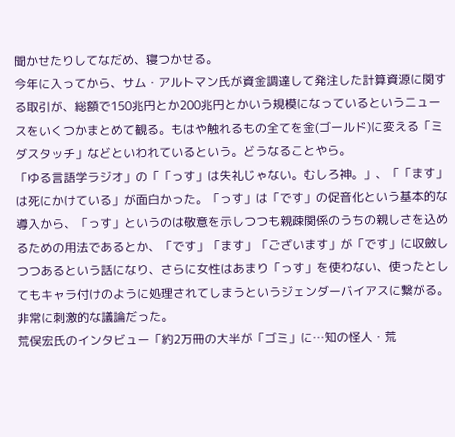聞かせたりしてなだめ、寝つかせる。
今年に入ってから、サム・アルトマン氏が資金調達して発注した計算資源に関する取引が、総額で150兆円とか200兆円とかいう規模になっているというニュースをいくつかまとめて観る。もはや触れるもの全てを金(ゴールド)に変える「ミダスタッチ」などといわれているという。どうなることやら。
「ゆる言語学ラジオ」の「「っす」は失礼じゃない。むしろ神。」、「「ます」は死にかけている」が面白かった。「っす」は「です」の促音化という基本的な導入から、「っす」というのは敬意を示しつつも親疎関係のうちの親しさを込めるための用法であるとか、「です」「ます」「ございます」が「です」に収斂しつつあるという話になり、さらに女性はあまり「っす」を使わない、使ったとしてもキャラ付けのように処理されてしまうというジェンダーバイアスに繋がる。非常に刺激的な議論だった。
荒俣宏氏のインタビュー「約2万冊の大半が「ゴミ」に…知の怪人・荒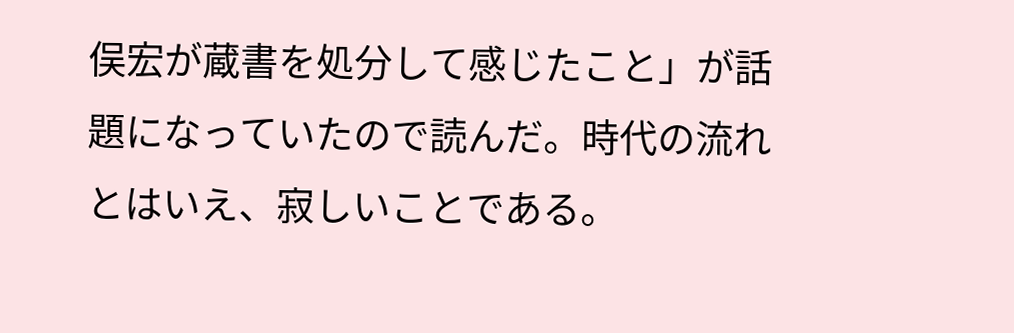俣宏が蔵書を処分して感じたこと」が話題になっていたので読んだ。時代の流れとはいえ、寂しいことである。